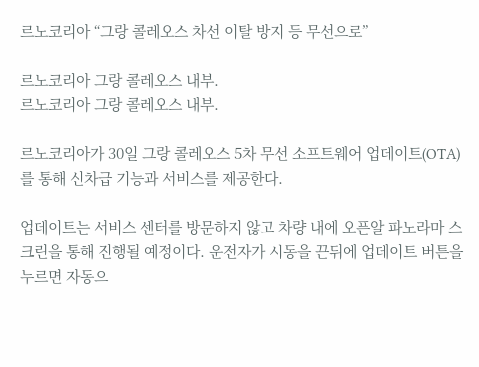르노코리아 “그랑 콜레오스 차선 이탈 방지 등 무선으로”

르노코리아 그랑 콜레오스 내부.
르노코리아 그랑 콜레오스 내부.

르노코리아가 30일 그랑 콜레오스 5차 무선 소프트웨어 업데이트(OTA)를 통해 신차급 기능과 서비스를 제공한다.

업데이트는 서비스 센터를 방문하지 않고 차량 내에 오픈알 파노라마 스크린을 통해 진행될 예정이다. 운전자가 시동을 끈뒤에 업데이트 버튼을 누르면 자동으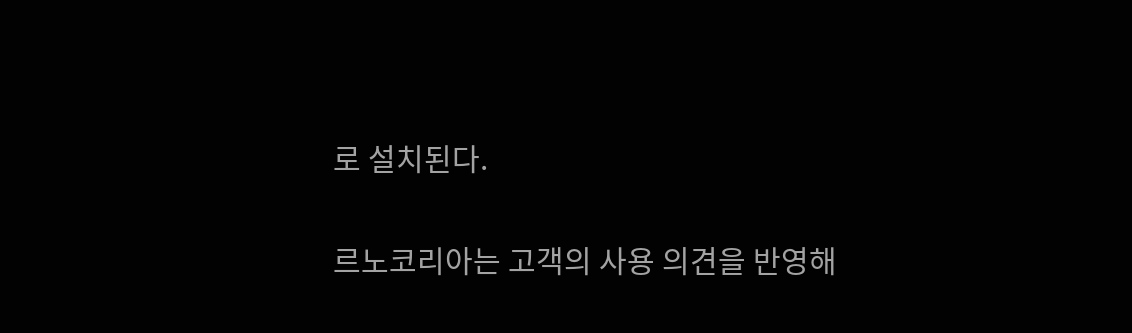로 설치된다.

르노코리아는 고객의 사용 의견을 반영해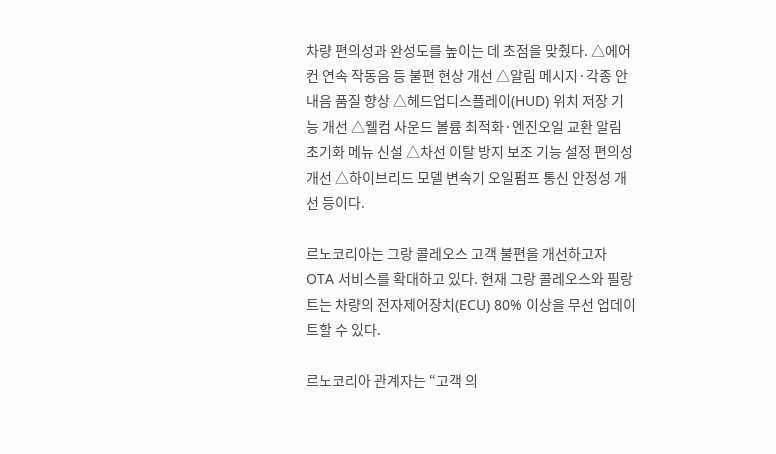차량 편의성과 완성도를 높이는 데 초점을 맞췄다. △에어컨 연속 작동음 등 불편 현상 개선 △알림 메시지·각종 안내음 품질 향상 △헤드업디스플레이(HUD) 위치 저장 기능 개선 △웰컴 사운드 볼륨 최적화·엔진오일 교환 알림 초기화 메뉴 신설 △차선 이탈 방지 보조 기능 설정 편의성 개선 △하이브리드 모델 변속기 오일펌프 통신 안정성 개선 등이다.

르노코리아는 그랑 콜레오스 고객 불편을 개선하고자 OTA 서비스를 확대하고 있다. 현재 그랑 콜레오스와 필랑트는 차량의 전자제어장치(ECU) 80% 이상을 무선 업데이트할 수 있다.

르노코리아 관계자는 “고객 의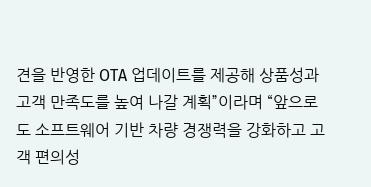견을 반영한 OTA 업데이트를 제공해 상품성과 고객 만족도를 높여 나갈 계획”이라며 “앞으로도 소프트웨어 기반 차량 경쟁력을 강화하고 고객 편의성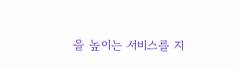을 높이는 서비스를 지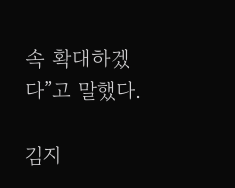속 확대하겠다”고 말했다.

김지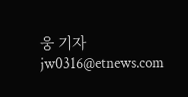웅 기자 jw0316@etnews.com